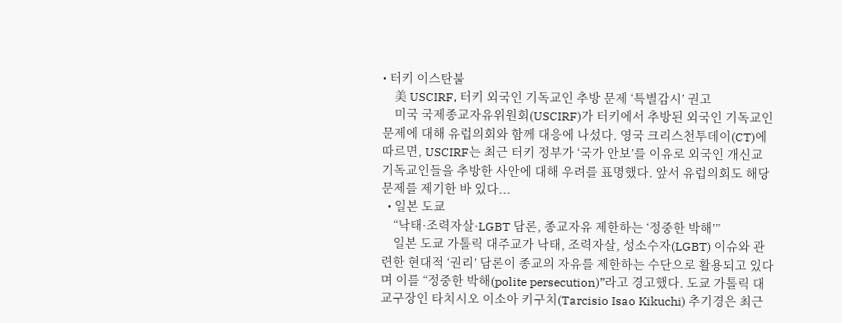• 터키 이스탄불
    美 USCIRF, 터키 외국인 기독교인 추방 문제 ‘특별감시’ 권고
    미국 국제종교자유위원회(USCIRF)가 터키에서 추방된 외국인 기독교인 문제에 대해 유럽의회와 함께 대응에 나섰다. 영국 크리스천투데이(CT)에 따르면, USCIRF는 최근 터키 정부가 ‘국가 안보’를 이유로 외국인 개신교 기독교인들을 추방한 사안에 대해 우려를 표명했다. 앞서 유럽의회도 해당 문제를 제기한 바 있다...
  • 일본 도쿄
    “낙태·조력자살·LGBT 담론, 종교자유 제한하는 ‘정중한 박해’”
    일본 도쿄 가톨릭 대주교가 낙태, 조력자살, 성소수자(LGBT) 이슈와 관련한 현대적 ‘권리’ 담론이 종교의 자유를 제한하는 수단으로 활용되고 있다며 이를 “정중한 박해(polite persecution)”라고 경고했다. 도쿄 가톨릭 대교구장인 타치시오 이소아 키구치(Tarcisio Isao Kikuchi) 추기경은 최근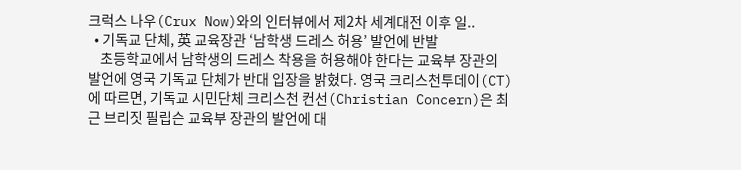크럭스 나우(Crux Now)와의 인터뷰에서 제2차 세계대전 이후 일..
  • 기독교 단체, 英 교육장관 ‘남학생 드레스 허용’ 발언에 반발
    초등학교에서 남학생의 드레스 착용을 허용해야 한다는 교육부 장관의 발언에 영국 기독교 단체가 반대 입장을 밝혔다. 영국 크리스천투데이(CT)에 따르면, 기독교 시민단체 크리스천 컨선(Christian Concern)은 최근 브리짓 필립슨 교육부 장관의 발언에 대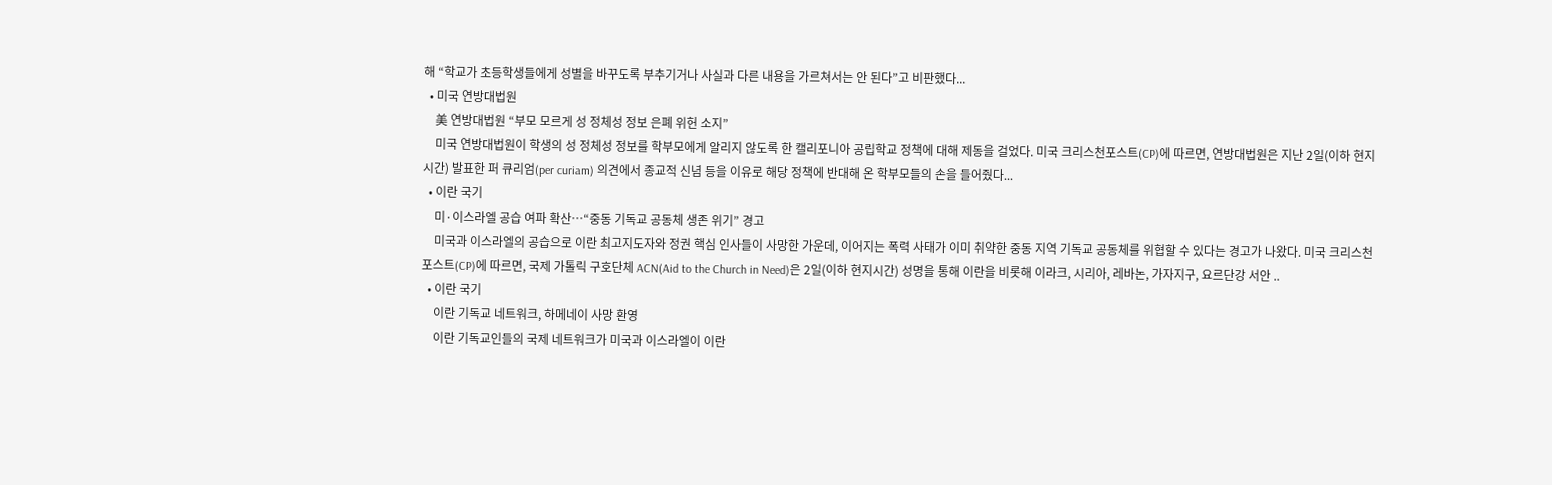해 “학교가 초등학생들에게 성별을 바꾸도록 부추기거나 사실과 다른 내용을 가르쳐서는 안 된다”고 비판했다...
  • 미국 연방대법원
    美 연방대법원 “부모 모르게 성 정체성 정보 은폐 위헌 소지”
    미국 연방대법원이 학생의 성 정체성 정보를 학부모에게 알리지 않도록 한 캘리포니아 공립학교 정책에 대해 제동을 걸었다. 미국 크리스천포스트(CP)에 따르면, 연방대법원은 지난 2일(이하 현지시간) 발표한 퍼 큐리엄(per curiam) 의견에서 종교적 신념 등을 이유로 해당 정책에 반대해 온 학부모들의 손을 들어줬다...
  • 이란 국기
    미·이스라엘 공습 여파 확산…“중동 기독교 공동체 생존 위기” 경고
    미국과 이스라엘의 공습으로 이란 최고지도자와 정권 핵심 인사들이 사망한 가운데, 이어지는 폭력 사태가 이미 취약한 중동 지역 기독교 공동체를 위협할 수 있다는 경고가 나왔다. 미국 크리스천포스트(CP)에 따르면, 국제 가톨릭 구호단체 ACN(Aid to the Church in Need)은 2일(이하 현지시간) 성명을 통해 이란을 비롯해 이라크, 시리아, 레바논, 가자지구, 요르단강 서안 ..
  • 이란 국기
    이란 기독교 네트워크, 하메네이 사망 환영
    이란 기독교인들의 국제 네트워크가 미국과 이스라엘이 이란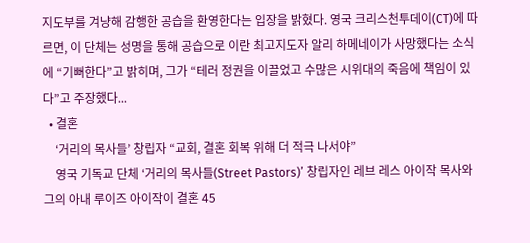지도부를 겨냥해 감행한 공습을 환영한다는 입장을 밝혔다. 영국 크리스천투데이(CT)에 따르면, 이 단체는 성명을 통해 공습으로 이란 최고지도자 알리 하메네이가 사망했다는 소식에 “기뻐한다”고 밝히며, 그가 “테러 정권을 이끌었고 수많은 시위대의 죽음에 책임이 있다”고 주장했다...
  • 결혼
    ‘거리의 목사들’ 창립자 “교회, 결혼 회복 위해 더 적극 나서야”
    영국 기독교 단체 ‘거리의 목사들(Street Pastors)’ 창립자인 레브 레스 아이작 목사와 그의 아내 루이즈 아이작이 결혼 45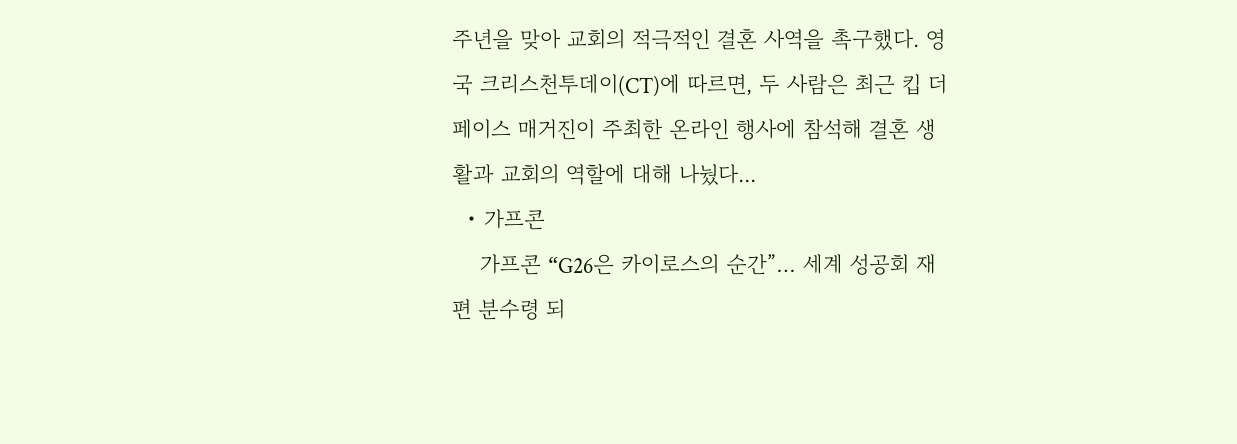주년을 맞아 교회의 적극적인 결혼 사역을 촉구했다. 영국 크리스천투데이(CT)에 따르면, 두 사람은 최근 킵 더 페이스 매거진이 주최한 온라인 행사에 참석해 결혼 생활과 교회의 역할에 대해 나눴다...
  • 가프콘
    가프콘 “G26은 카이로스의 순간”… 세계 성공회 재편 분수령 되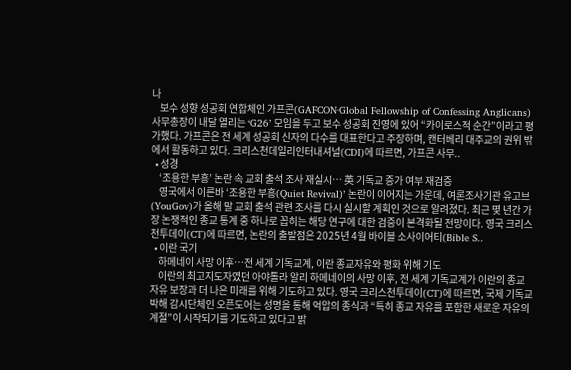나
    보수 성향 성공회 연합체인 가프콘(GAFCON·Global Fellowship of Confessing Anglicans) 사무총장이 내달 열리는 ‘G26’ 모임을 두고 보수 성공회 진영에 있어 “카이로스적 순간”이라고 평가했다. 가프콘은 전 세계 성공회 신자의 다수를 대표한다고 주장하며, 캔터베리 대주교의 권위 밖에서 활동하고 있다. 크리스천데일리인터내셔널(CDI)에 따르면, 가프콘 사무..
  • 성경
    ‘조용한 부흥’ 논란 속 교회 출석 조사 재실시… 英 기독교 증가 여부 재검증
    영국에서 이른바 ‘조용한 부흥(Quiet Revival)’ 논란이 이어지는 가운데, 여론조사기관 유고브(YouGov)가 올해 말 교회 출석 관련 조사를 다시 실시할 계획인 것으로 알려졌다. 최근 몇 년간 가장 논쟁적인 종교 통계 중 하나로 꼽히는 해당 연구에 대한 검증이 본격화될 전망이다. 영국 크리스천투데이(CT)에 따르면, 논란의 출발점은 2025년 4월 바이블 소사이어티(Bible S..
  • 이란 국기
    하메네이 사망 이후…전 세계 기독교계, 이란 종교자유와 평화 위해 기도
    이란의 최고지도자였던 아야톨라 알리 하메네이의 사망 이후, 전 세계 기독교계가 이란의 종교 자유 보장과 더 나은 미래를 위해 기도하고 있다. 영국 크리스천투데이(CT)에 따르면, 국제 기독교 박해 감시단체인 오픈도어는 성명을 통해 억압의 종식과 “특히 종교 자유를 포함한 새로운 자유의 계절”이 시작되기를 기도하고 있다고 밝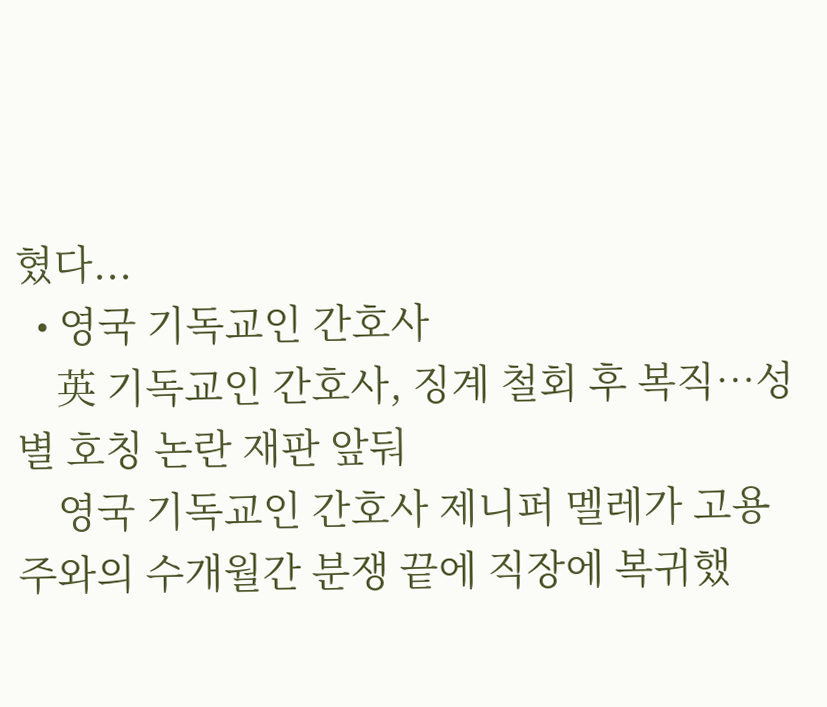혔다...
  • 영국 기독교인 간호사
    英 기독교인 간호사, 징계 철회 후 복직…성별 호칭 논란 재판 앞둬
    영국 기독교인 간호사 제니퍼 멜레가 고용주와의 수개월간 분쟁 끝에 직장에 복귀했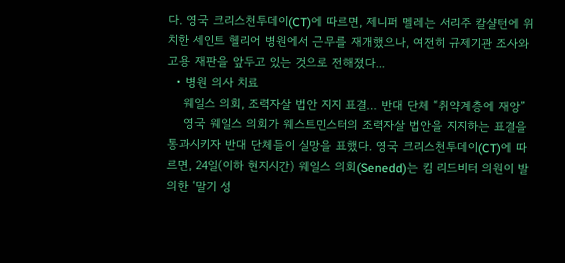다. 영국 크리스천투데이(CT)에 따르면, 제니퍼 멜레는 서리주 칼샬턴에 위치한 세인트 헬리어 병원에서 근무를 재개했으나, 여전히 규제기관 조사와 고용 재판을 앞두고 있는 것으로 전해졌다...
  • 병원 의사 치료
    웨일스 의회, 조력자살 법안 지지 표결… 반대 단체 “취약계층에 재앙”
    영국 웨일스 의회가 웨스트민스터의 조력자살 법안을 지지하는 표결을 통과시키자 반대 단체들이 실망을 표했다. 영국 크리스천투데이(CT)에 따르면, 24일(이하 현지시간) 웨일스 의회(Senedd)는 킴 리드비터 의원이 발의한 ‘말기 성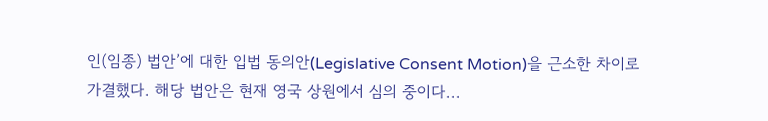인(임종) 법안’에 대한 입법 동의안(Legislative Consent Motion)을 근소한 차이로 가결했다. 해당 법안은 현재 영국 상원에서 심의 중이다...